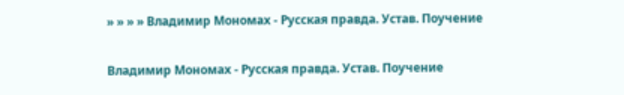» » » » Владимир Мономах - Русская правда. Устав. Поучение

Владимир Мономах - Русская правда. Устав. Поучение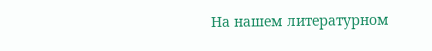На нашем литературном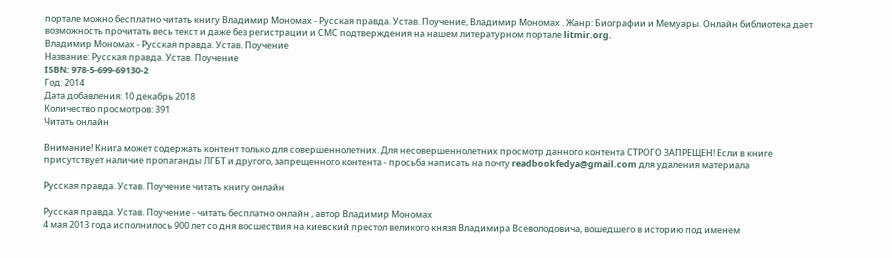портале можно бесплатно читать книгу Владимир Мономах - Русская правда. Устав. Поучение, Владимир Мономах . Жанр: Биографии и Мемуары. Онлайн библиотека дает возможность прочитать весь текст и даже без регистрации и СМС подтверждения на нашем литературном портале litmir.org.
Владимир Мономах - Русская правда. Устав. Поучение
Название: Русская правда. Устав. Поучение
ISBN: 978-5-699-69130-2
Год: 2014
Дата добавления: 10 декабрь 2018
Количество просмотров: 391
Читать онлайн

Внимание! Книга может содержать контент только для совершеннолетних. Для несовершеннолетних просмотр данного контента СТРОГО ЗАПРЕЩЕН! Если в книге присутствует наличие пропаганды ЛГБТ и другого, запрещенного контента - просьба написать на почту readbookfedya@gmail.com для удаления материала

Русская правда. Устав. Поучение читать книгу онлайн

Русская правда. Устав. Поучение - читать бесплатно онлайн , автор Владимир Мономах
4 мая 2013 года исполнилось 900 лет со дня восшествия на киевский престол великого князя Владимира Всеволодовича, вошедшего в историю под именем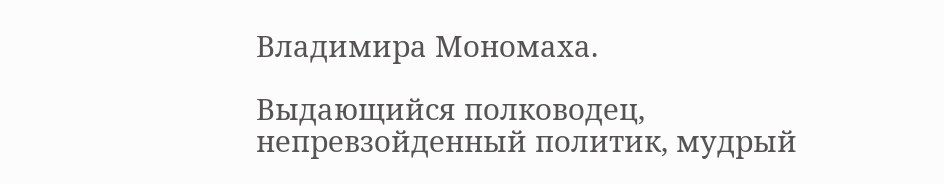Владимира Мономаха.

Выдающийся полководец, непревзойденный политик, мудрый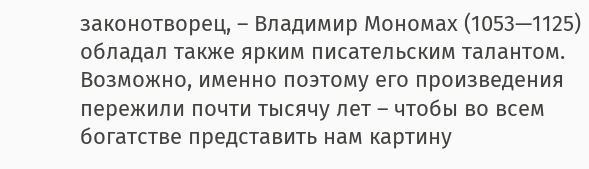законотворец, – Владимир Мономах (1053—1125) обладал также ярким писательским талантом. Возможно, именно поэтому его произведения пережили почти тысячу лет – чтобы во всем богатстве представить нам картину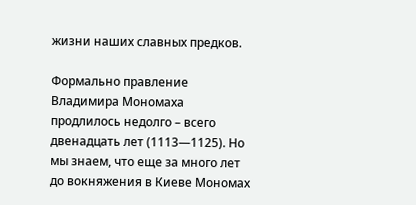жизни наших славных предков.

Формально правление Владимира Мономаха продлилось недолго – всего двенадцать лет (1113—1125). Но мы знаем, что еще за много лет до вокняжения в Киеве Мономах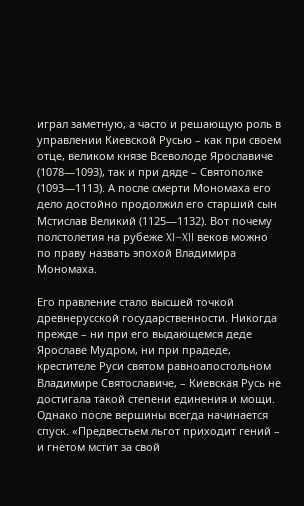играл заметную, а часто и решающую роль в управлении Киевской Русью – как при своем отце, великом князе Всеволоде Ярославиче (1078—1093), так и при дяде – Святополке (1093—1113). А после смерти Мономаха его дело достойно продолжил его старший сын Мстислав Великий (1125—1132). Вот почему полстолетия на рубеже XI—XII веков можно по праву назвать эпохой Владимира Мономаха.

Его правление стало высшей точкой древнерусской государственности. Никогда прежде – ни при его выдающемся деде Ярославе Мудром, ни при прадеде, крестителе Руси святом равноапостольном Владимире Святославиче, – Киевская Русь не достигала такой степени единения и мощи. Однако после вершины всегда начинается спуск. «Предвестьем льгот приходит гений – и гнетом мстит за свой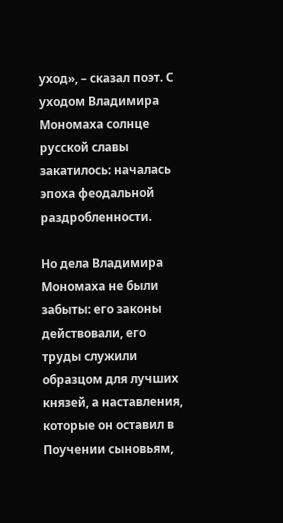уход», – сказал поэт. С уходом Владимира Мономаха солнце русской славы закатилось: началась эпоха феодальной раздробленности.

Но дела Владимира Мономаха не были забыты: его законы действовали, его труды служили образцом для лучших князей, а наставления, которые он оставил в Поучении сыновьям,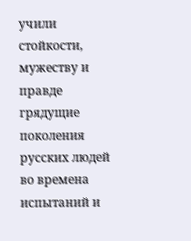учили стойкости, мужеству и правде грядущие поколения русских людей во времена испытаний и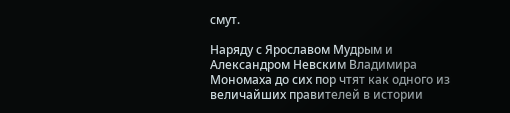смут.

Наряду с Ярославом Мудрым и Александром Невским Владимира Мономаха до сих пор чтят как одного из величайших правителей в истории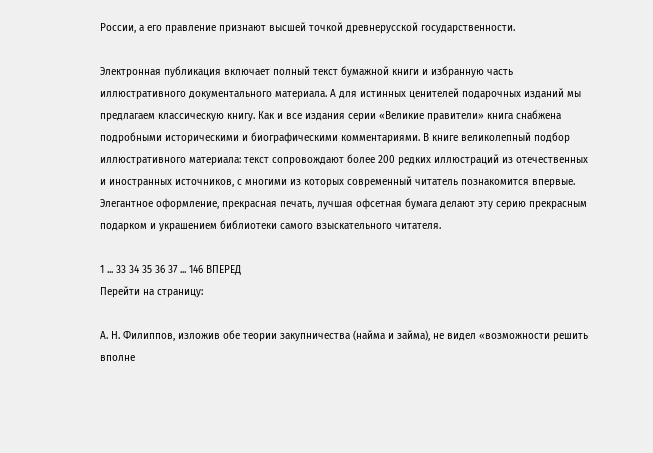России, а его правление признают высшей точкой древнерусской государственности.

Электронная публикация включает полный текст бумажной книги и избранную часть иллюстративного документального материала. А для истинных ценителей подарочных изданий мы предлагаем классическую книгу. Как и все издания серии «Великие правители» книга снабжена подробными историческими и биографическими комментариями. В книге великолепный подбор иллюстративного материала: текст сопровождают более 200 редких иллюстраций из отечественных и иностранных источников, с многими из которых современный читатель познакомится впервые. Элегантное оформление, прекрасная печать, лучшая офсетная бумага делают эту серию прекрасным подарком и украшением библиотеки самого взыскательного читателя.

1 ... 33 34 35 36 37 ... 146 ВПЕРЕД
Перейти на страницу:

А. Н. Филиппов, изложив обе теории закупничества (найма и займа), не видел «возможности решить вполне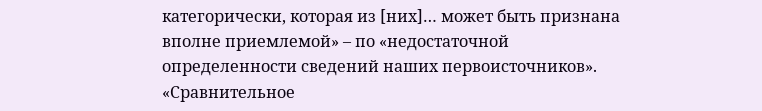категорически, которая из [них]… может быть признана вполне приемлемой» – по «недостаточной определенности сведений наших первоисточников». «Сравнительное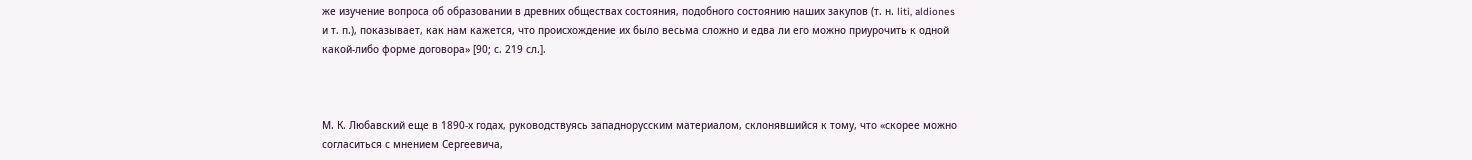же изучение вопроса об образовании в древних обществах состояния, подобного состоянию наших закупов (т. н. liti, aldiones и т. п.), показывает, как нам кажется, что происхождение их было весьма сложно и едва ли его можно приурочить к одной какой-либо форме договора» [90; с. 219 сл.].



М. К. Любавский еще в 1890-х годах, руководствуясь западнорусским материалом, склонявшийся к тому, что «скорее можно согласиться с мнением Сергеевича,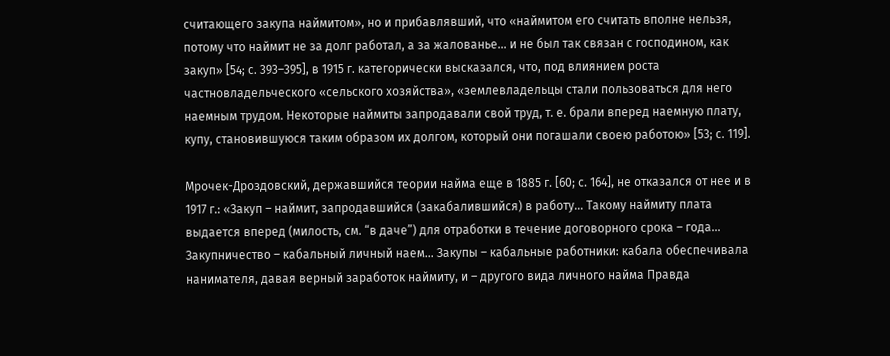считающего закупа наймитом», но и прибавлявший, что «наймитом его считать вполне нельзя, потому что наймит не за долг работал, а за жалованье… и не был так связан с господином, как закуп» [54; с. 393–395], в 1915 г. категорически высказался, что, под влиянием роста частновладельческого «сельского хозяйства», «землевладельцы стали пользоваться для него наемным трудом. Некоторые наймиты запродавали свой труд, т. е. брали вперед наемную плату, купу, становившуюся таким образом их долгом, который они погашали своею работою» [53; с. 119].

Мрочек-Дроздовский, державшийся теории найма еще в 1885 г. [60; с. 164], не отказался от нее и в 1917 г.: «Закуп – наймит, запродавшийся (закабалившийся) в работу… Такому наймиту плата выдается вперед (милость, см. “в даче”) для отработки в течение договорного срока – года… Закупничество – кабальный личный наем… Закупы – кабальные работники: кабала обеспечивала нанимателя, давая верный заработок наймиту, и – другого вида личного найма Правда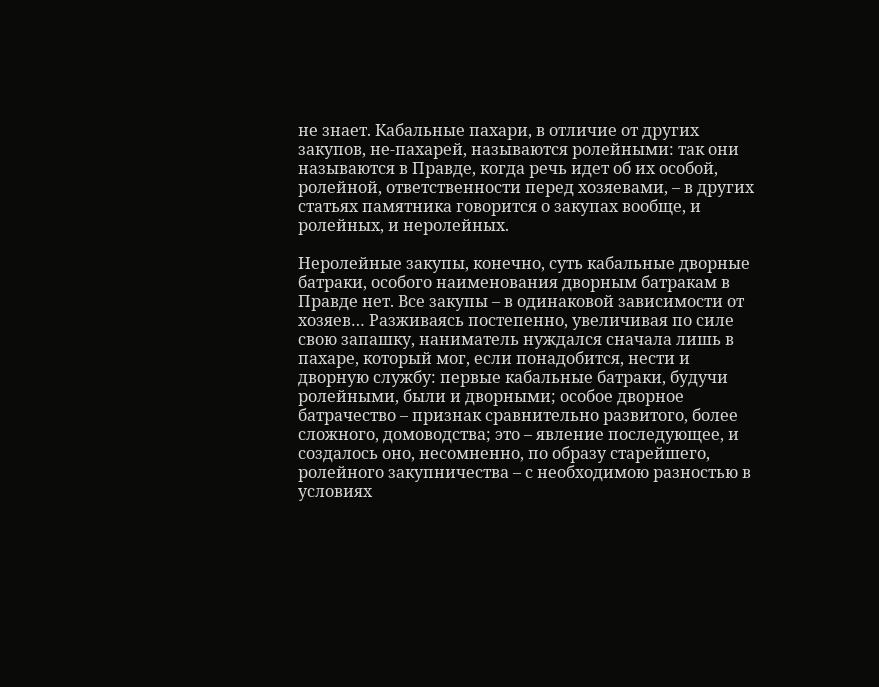не знает. Кабальные пахари, в отличие от других закупов, не-пахарей, называются ролейными: так они называются в Правде, когда речь идет об их особой, ролейной, ответственности перед хозяевами, – в других статьях памятника говорится о закупах вообще, и ролейных, и неролейных.

Неролейные закупы, конечно, суть кабальные дворные батраки, особого наименования дворным батракам в Правде нет. Все закупы – в одинаковой зависимости от хозяев… Разживаясь постепенно, увеличивая по силе свою запашку, наниматель нуждался сначала лишь в пахаре, который мог, если понадобится, нести и дворную службу: первые кабальные батраки, будучи ролейными, были и дворными; особое дворное батрачество – признак сравнительно развитого, более сложного, домоводства; это – явление последующее, и создалось оно, несомненно, по образу старейшего, ролейного закупничества – с необходимою разностью в условиях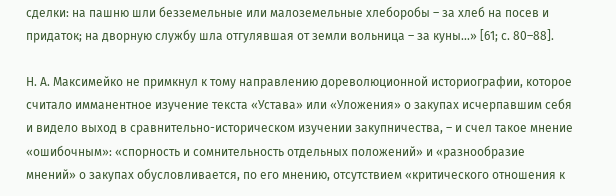сделки: на пашню шли безземельные или малоземельные хлеборобы – за хлеб на посев и придаток; на дворную службу шла отгулявшая от земли вольница – за куны…» [61; с. 80–88].

Н. А. Максимейко не примкнул к тому направлению дореволюционной историографии, которое считало имманентное изучение текста «Устава» или «Уложения» о закупах исчерпавшим себя и видело выход в сравнительно-историческом изучении закупничества, – и счел такое мнение «ошибочным»: «спорность и сомнительность отдельных положений» и «разнообразие мнений» о закупах обусловливается, по его мнению, отсутствием «критического отношения к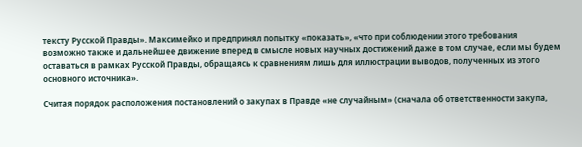тексту Русской Правды». Максимейко и предпринял попытку «показать», «что при соблюдении этого требования возможно также и дальнейшее движение вперед в смысле новых научных достижений даже в том случае, если мы будем оставаться в рамках Русской Правды, обращаясь к сравнениям лишь для иллюстрации выводов, полученных из этого основного источника».

Считая порядок расположения постановлений о закупах в Правде «не случайным» (сначала об ответственности закупа,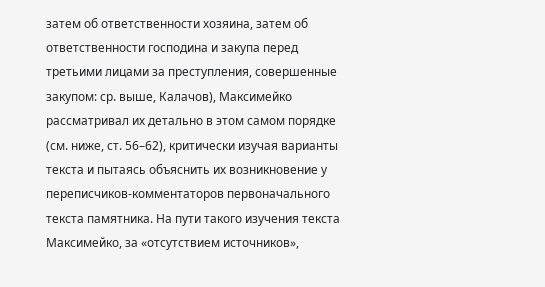затем об ответственности хозяина, затем об ответственности господина и закупа перед третьими лицами за преступления, совершенные закупом: ср. выше, Калачов), Максимейко рассматривал их детально в этом самом порядке (см. ниже, ст. 56–62), критически изучая варианты текста и пытаясь объяснить их возникновение у переписчиков-комментаторов первоначального текста памятника. На пути такого изучения текста Максимейко, за «отсутствием источников»,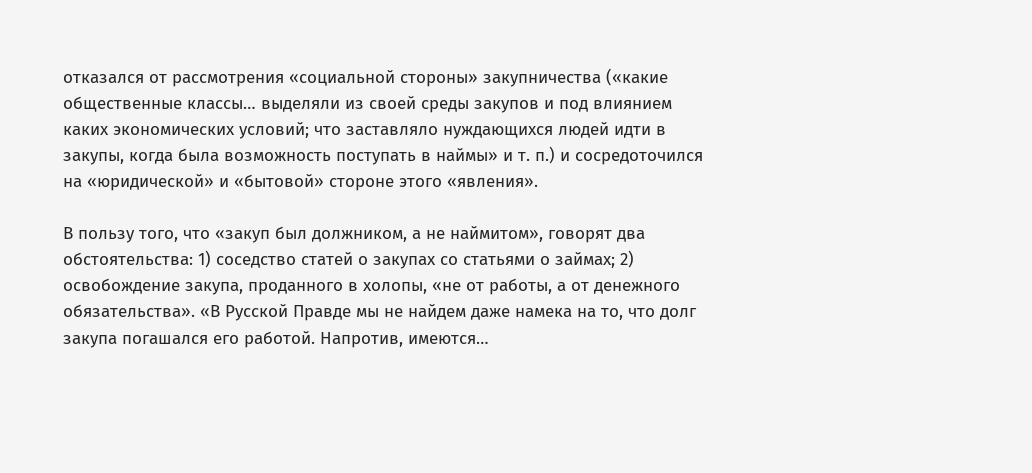отказался от рассмотрения «социальной стороны» закупничества («какие общественные классы… выделяли из своей среды закупов и под влиянием каких экономических условий; что заставляло нуждающихся людей идти в закупы, когда была возможность поступать в наймы» и т. п.) и сосредоточился на «юридической» и «бытовой» стороне этого «явления».

В пользу того, что «закуп был должником, а не наймитом», говорят два обстоятельства: 1) соседство статей о закупах со статьями о займах; 2) освобождение закупа, проданного в холопы, «не от работы, а от денежного обязательства». «В Русской Правде мы не найдем даже намека на то, что долг закупа погашался его работой. Напротив, имеются…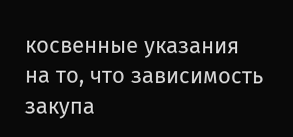косвенные указания на то, что зависимость закупа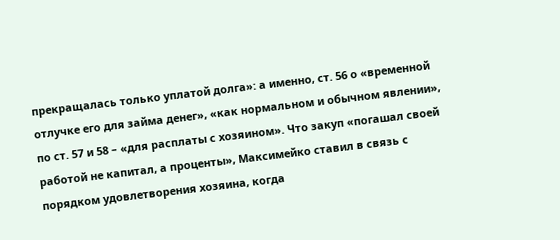прекращалась только уплатой долга»: а именно, ст. 56 о «временной отлучке его для займа денег», «как нормальном и обычном явлении», по ст. 57 и 58 – «для расплаты с хозяином». Что закуп «погашал своей работой не капитал, а проценты», Максимейко ставил в связь с порядком удовлетворения хозяина, когда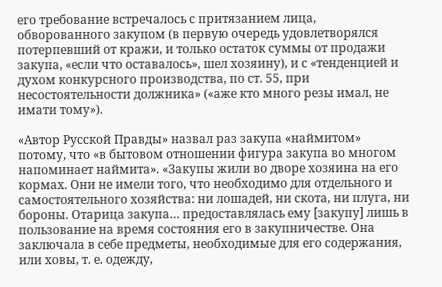его требование встречалось с притязанием лица, обворованного закупом (в первую очередь удовлетворялся потерпевший от кражи, и только остаток суммы от продажи закупа, «если что оставалось», шел хозяину), и с «тенденцией и духом конкурсного производства, по ст. 55, при несостоятельности должника» («аже кто много резы имал, не имати тому»).

«Автор Русской Правды» назвал раз закупа «наймитом» потому, что «в бытовом отношении фигура закупа во многом напоминает наймита». «Закупы жили во дворе хозяина на его кормах. Они не имели того, что необходимо для отдельного и самостоятельного хозяйства: ни лошадей, ни скота, ни плуга, ни бороны. Отарица закупа… предоставлялась ему [закупу] лишь в пользование на время состояния его в закупничестве. Она заключала в себе предметы, необходимые для его содержания, или ховы, т. е. одежду,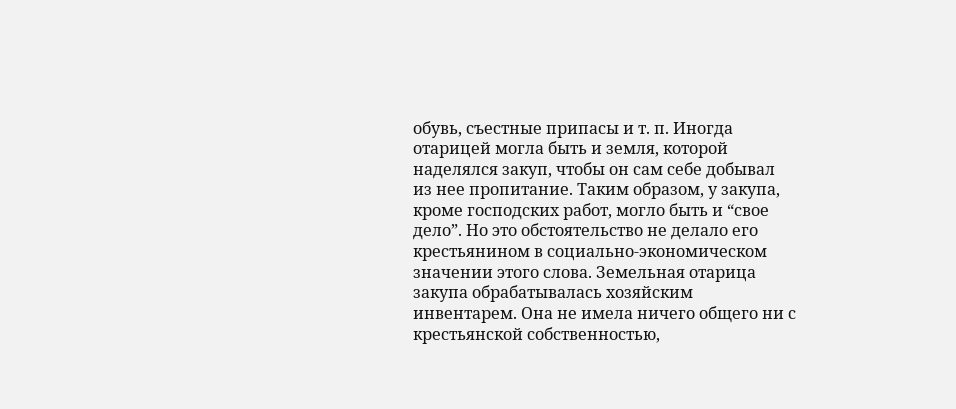обувь, съестные припасы и т. п. Иногда отарицей могла быть и земля, которой наделялся закуп, чтобы он сам себе добывал из нее пропитание. Таким образом, у закупа, кроме господских работ, могло быть и “свое дело”. Но это обстоятельство не делало его крестьянином в социально-экономическом значении этого слова. Земельная отарица закупа обрабатывалась хозяйским инвентарем. Она не имела ничего общего ни с крестьянской собственностью,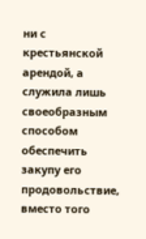ни с крестьянской арендой, а служила лишь своеобразным способом обеспечить закупу его продовольствие, вместо того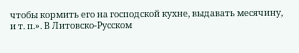чтобы кормить его на господской кухне, выдавать месячину, и т. п.». В Литовско-Русском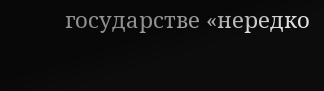государстве «нередко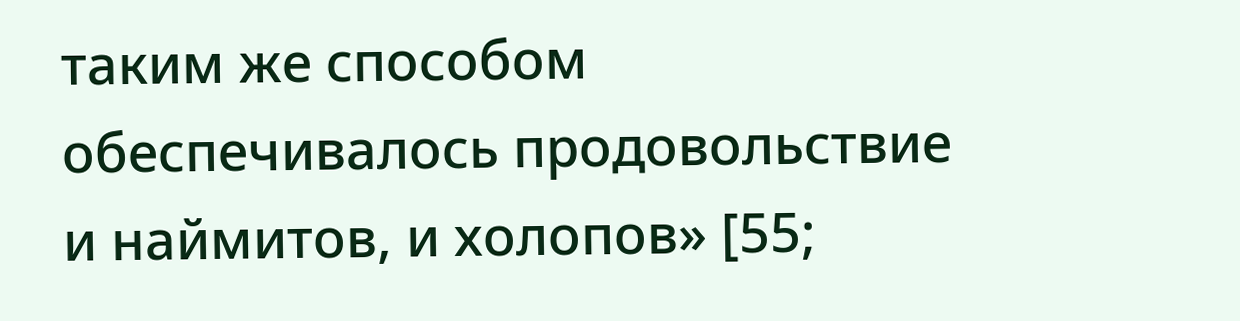таким же способом обеспечивалось продовольствие и наймитов, и холопов» [55;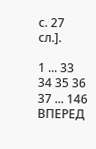с. 27 сл.].

1 ... 33 34 35 36 37 ... 146 ВПЕРЕД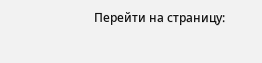Перейти на страницу: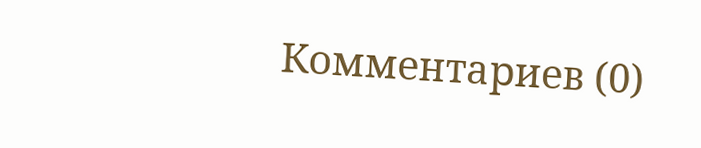Комментариев (0)